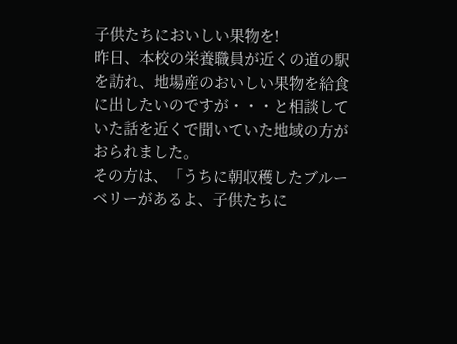子供たちにおいしい果物を!
昨日、本校の栄養職員が近くの道の駅を訪れ、地場産のおいしい果物を給食に出したいのですが・・・と相談していた話を近くで聞いていた地域の方がおられました。
その方は、「うちに朝収穫したブルーベリーがあるよ、子供たちに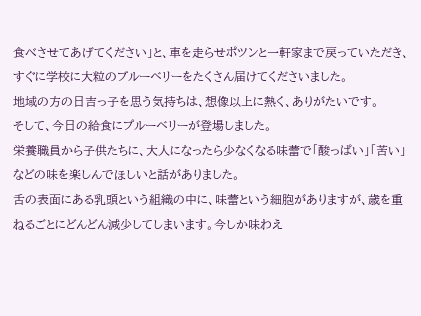食べさせてあげてください」と、車を走らせポツンと一軒家まで戻っていただき、すぐに学校に大粒のブルーベリーをたくさん届けてくださいました。
地域の方の日吉っ子を思う気持ちは、想像以上に熱く、ありがたいです。
そして、今日の給食にプルーベリーが登場しました。
栄養職員から子供たちに、大人になったら少なくなる味蕾で「酸っぱい」「苦い」などの味を楽しんでほしいと話がありました。
舌の表面にある乳頭という組織の中に、味蕾という細胞がありますが、歳を重ねるごとにどんどん減少してしまいます。今しか味わえ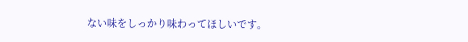ない味をしっかり味わってほしいです。